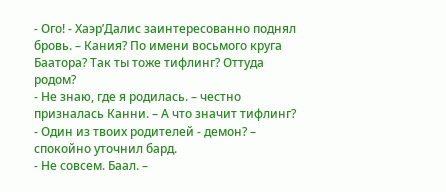- Ого! - Хаэр’Далис заинтересованно поднял бровь. – Кания? По имени восьмого круга Баатора? Так ты тоже тифлинг? Оттуда родом?
- Не знаю, где я родилась. – честно призналась Канни. – А что значит тифлинг?
- Один из твоих родителей - демон? – спокойно уточнил бард.
- Не совсем. Баал. –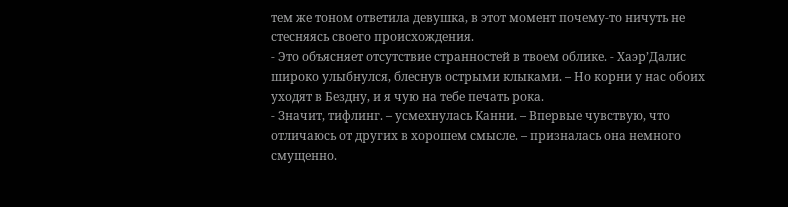тем же тоном ответила девушка, в этот момент почему-то ничуть не стесняясь своего происхождения.
- Это объясняет отсутствие странностей в твоем облике. - Хаэр’Далис широко улыбнулся, блеснув острыми клыками. – Но корни у нас обоих уходят в Бездну, и я чую на тебе печать рока.
- Значит, тифлинг. – усмехнулась Канни. – Впервые чувствую, что отличаюсь от других в хорошем смысле. – призналась она немного смущенно.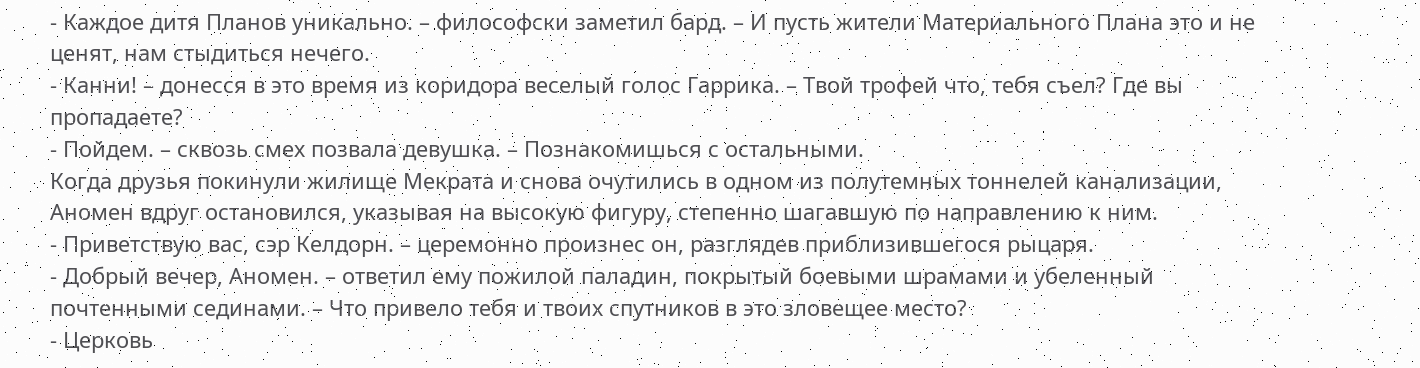- Каждое дитя Планов уникально. – философски заметил бард. – И пусть жители Материального Плана это и не ценят, нам стыдиться нечего.
- Канни! – донесся в это время из коридора веселый голос Гаррика. – Твой трофей что, тебя съел? Где вы пропадаете?
- Пойдем. – сквозь смех позвала девушка. – Познакомишься с остальными.
Когда друзья покинули жилище Мекрата и снова очутились в одном из полутемных тоннелей канализации, Аномен вдруг остановился, указывая на высокую фигуру, степенно шагавшую по направлению к ним.
- Приветствую вас, сэр Келдорн. – церемонно произнес он, разглядев приблизившегося рыцаря.
- Добрый вечер, Аномен. – ответил ему пожилой паладин, покрытый боевыми шрамами и убеленный почтенными сединами. – Что привело тебя и твоих спутников в это зловещее место?
- Церковь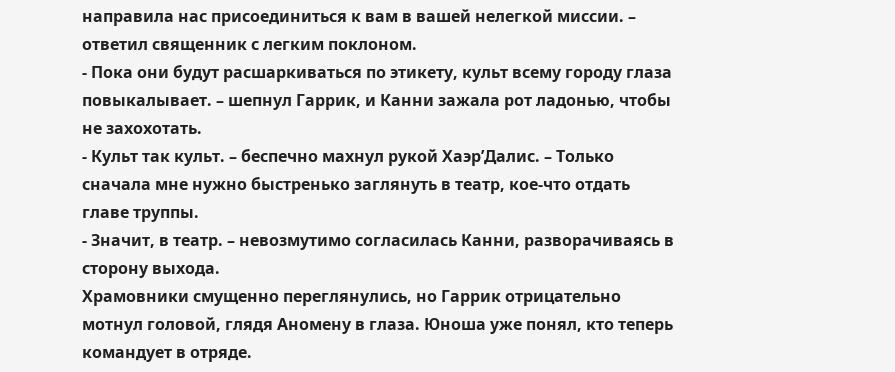направила нас присоединиться к вам в вашей нелегкой миссии. – ответил священник с легким поклоном.
- Пока они будут расшаркиваться по этикету, культ всему городу глаза повыкалывает. – шепнул Гаррик, и Канни зажала рот ладонью, чтобы не захохотать.
- Культ так культ. – беспечно махнул рукой Хаэр’Далис. – Только сначала мне нужно быстренько заглянуть в театр, кое-что отдать главе труппы.
- Значит, в театр. – невозмутимо согласилась Канни, разворачиваясь в сторону выхода.
Храмовники смущенно переглянулись, но Гаррик отрицательно мотнул головой, глядя Аномену в глаза. Юноша уже понял, кто теперь командует в отряде.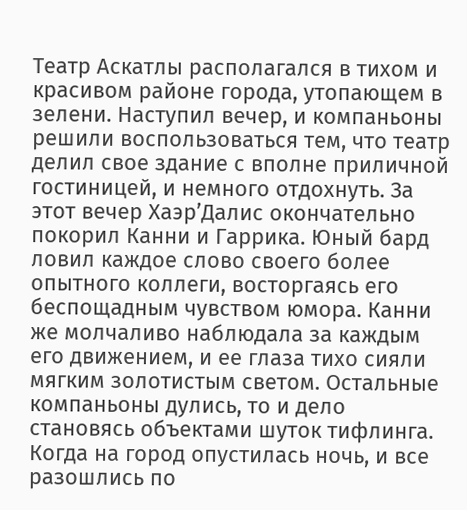Театр Аскатлы располагался в тихом и красивом районе города, утопающем в зелени. Наступил вечер, и компаньоны решили воспользоваться тем, что театр делил свое здание с вполне приличной гостиницей, и немного отдохнуть. За этот вечер Хаэр’Далис окончательно покорил Канни и Гаррика. Юный бард ловил каждое слово своего более опытного коллеги, восторгаясь его беспощадным чувством юмора. Канни же молчаливо наблюдала за каждым его движением, и ее глаза тихо сияли мягким золотистым светом. Остальные компаньоны дулись, то и дело становясь объектами шуток тифлинга. Когда на город опустилась ночь, и все разошлись по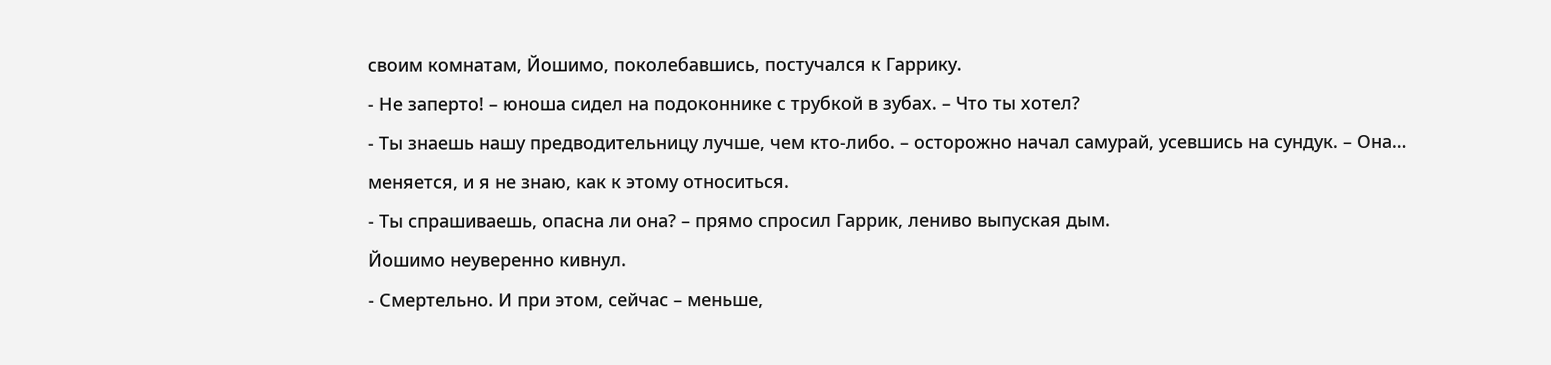своим комнатам, Йошимо, поколебавшись, постучался к Гаррику.
- Не заперто! – юноша сидел на подоконнике с трубкой в зубах. – Что ты хотел?
- Ты знаешь нашу предводительницу лучше, чем кто-либо. – осторожно начал самурай, усевшись на сундук. – Она… меняется, и я не знаю, как к этому относиться.
- Ты спрашиваешь, опасна ли она? – прямо спросил Гаррик, лениво выпуская дым.
Йошимо неуверенно кивнул.
- Смертельно. И при этом, сейчас – меньше,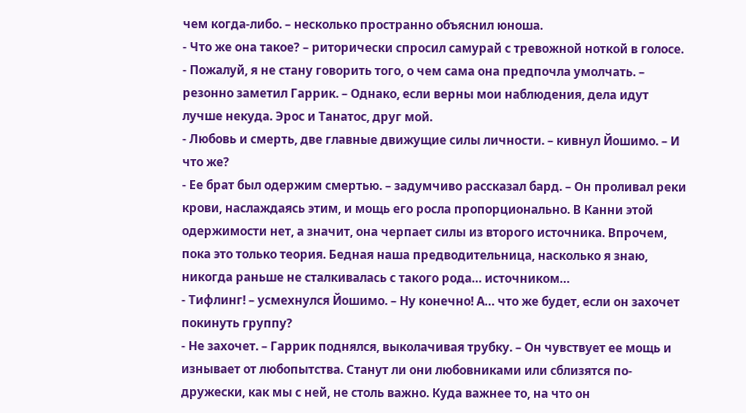чем когда-либо. – несколько пространно объяснил юноша.
- Что же она такое? – риторически спросил самурай с тревожной ноткой в голосе.
- Пожалуй, я не стану говорить того, о чем сама она предпочла умолчать. – резонно заметил Гаррик. – Однако, если верны мои наблюдения, дела идут лучше некуда. Эрос и Танатос, друг мой.
- Любовь и смерть, две главные движущие силы личности. – кивнул Йошимо. – И что же?
- Ее брат был одержим смертью. – задумчиво рассказал бард. – Он проливал реки крови, наслаждаясь этим, и мощь его росла пропорционально. В Канни этой одержимости нет, а значит, она черпает силы из второго источника. Впрочем, пока это только теория. Бедная наша предводительница, насколько я знаю, никогда раньше не сталкивалась с такого рода… источником…
- Тифлинг! – усмехнулся Йошимо. – Ну конечно! А… что же будет, если он захочет покинуть группу?
- Не захочет. – Гаррик поднялся, выколачивая трубку. – Он чувствует ее мощь и изнывает от любопытства. Станут ли они любовниками или сблизятся по-дружески, как мы с ней, не столь важно. Куда важнее то, на что он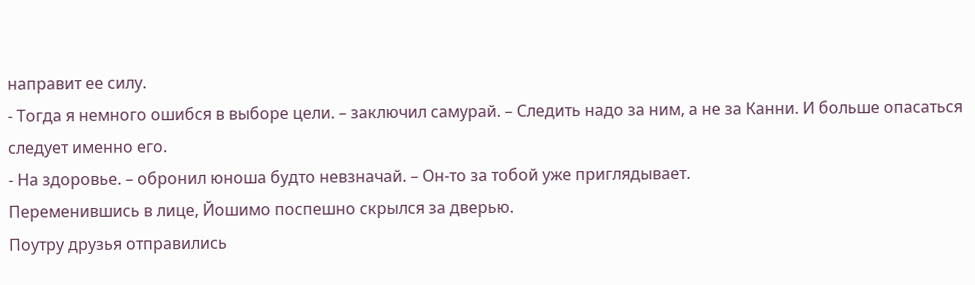направит ее силу.
- Тогда я немного ошибся в выборе цели. – заключил самурай. – Следить надо за ним, а не за Канни. И больше опасаться следует именно его.
- На здоровье. – обронил юноша будто невзначай. – Он-то за тобой уже приглядывает.
Переменившись в лице, Йошимо поспешно скрылся за дверью.
Поутру друзья отправились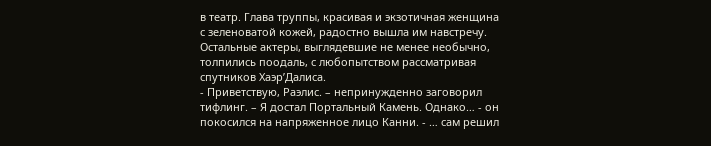в театр. Глава труппы, красивая и экзотичная женщина с зеленоватой кожей, радостно вышла им навстречу. Остальные актеры, выглядевшие не менее необычно, толпились поодаль, с любопытством рассматривая спутников Хаэр’Далиса.
- Приветствую, Раэлис. – непринужденно заговорил тифлинг. – Я достал Портальный Камень. Однако… - он покосился на напряженное лицо Канни. - … сам решил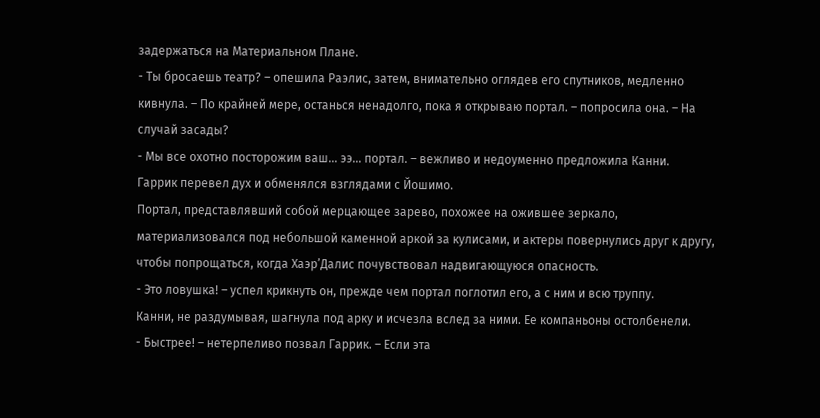задержаться на Материальном Плане.
- Ты бросаешь театр? – опешила Раэлис, затем, внимательно оглядев его спутников, медленно кивнула. – По крайней мере, останься ненадолго, пока я открываю портал. – попросила она. – На случай засады?
- Мы все охотно посторожим ваш… ээ… портал. – вежливо и недоуменно предложила Канни.
Гаррик перевел дух и обменялся взглядами с Йошимо.
Портал, представлявший собой мерцающее зарево, похожее на ожившее зеркало, материализовался под небольшой каменной аркой за кулисами, и актеры повернулись друг к другу, чтобы попрощаться, когда Хаэр’Далис почувствовал надвигающуюся опасность.
- Это ловушка! – успел крикнуть он, прежде чем портал поглотил его, а с ним и всю труппу.
Канни, не раздумывая, шагнула под арку и исчезла вслед за ними. Ее компаньоны остолбенели.
- Быстрее! – нетерпеливо позвал Гаррик. – Если эта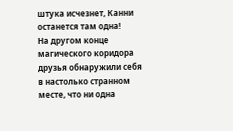штука исчезнет, Канни останется там одна!
На другом конце магического коридора друзья обнаружили себя в настолько странном месте, что ни одна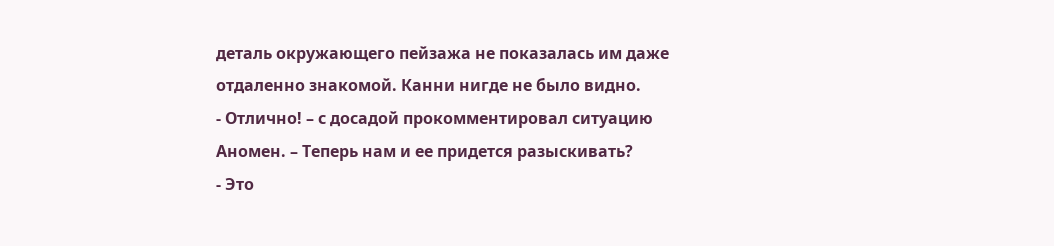деталь окружающего пейзажа не показалась им даже отдаленно знакомой. Канни нигде не было видно.
- Отлично! – с досадой прокомментировал ситуацию Аномен. – Теперь нам и ее придется разыскивать?
- Это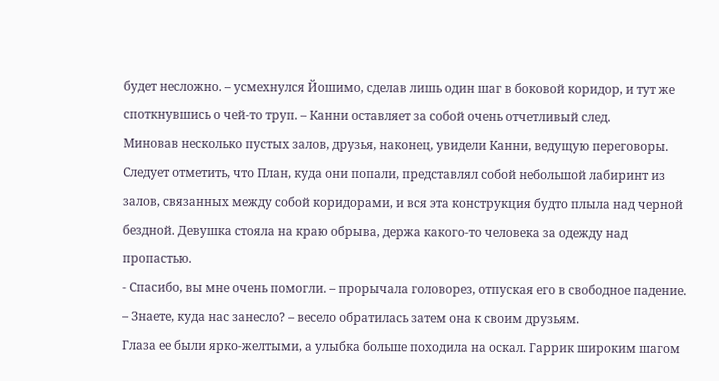будет несложно. – усмехнулся Йошимо, сделав лишь один шаг в боковой коридор, и тут же споткнувшись о чей-то труп. – Канни оставляет за собой очень отчетливый след.
Миновав несколько пустых залов, друзья, наконец, увидели Канни, ведущую переговоры. Следует отметить, что План, куда они попали, представлял собой небольшой лабиринт из залов, связанных между собой коридорами, и вся эта конструкция будто плыла над черной бездной. Девушка стояла на краю обрыва, держа какого-то человека за одежду над пропастью.
- Спасибо, вы мне очень помогли. – прорычала головорез, отпуская его в свободное падение. – Знаете, куда нас занесло? – весело обратилась затем она к своим друзьям.
Глаза ее были ярко-желтыми, а улыбка больше походила на оскал. Гаррик широким шагом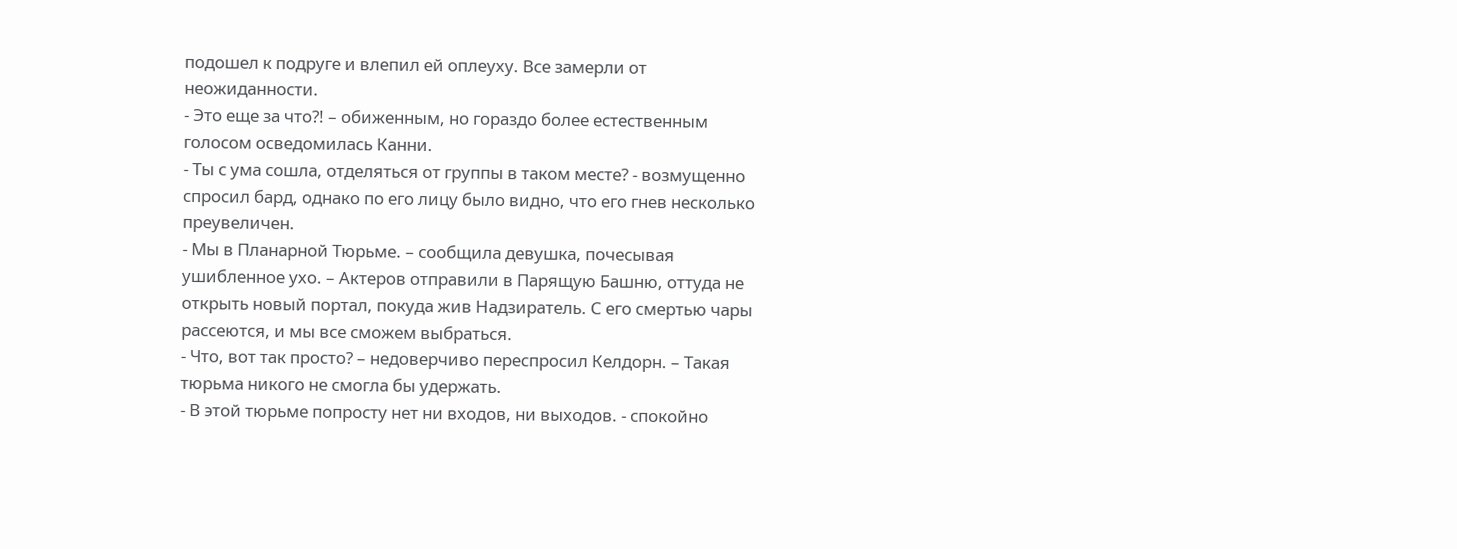подошел к подруге и влепил ей оплеуху. Все замерли от неожиданности.
- Это еще за что?! – обиженным, но гораздо более естественным голосом осведомилась Канни.
- Ты с ума сошла, отделяться от группы в таком месте? - возмущенно спросил бард, однако по его лицу было видно, что его гнев несколько преувеличен.
- Мы в Планарной Тюрьме. – сообщила девушка, почесывая ушибленное ухо. – Актеров отправили в Парящую Башню, оттуда не открыть новый портал, покуда жив Надзиратель. С его смертью чары рассеются, и мы все сможем выбраться.
- Что, вот так просто? – недоверчиво переспросил Келдорн. – Такая тюрьма никого не смогла бы удержать.
- В этой тюрьме попросту нет ни входов, ни выходов. - спокойно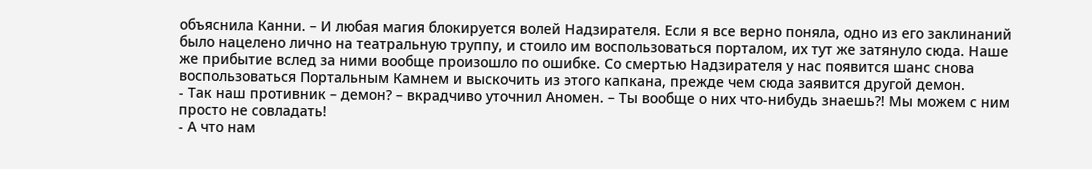объяснила Канни. – И любая магия блокируется волей Надзирателя. Если я все верно поняла, одно из его заклинаний было нацелено лично на театральную труппу, и стоило им воспользоваться порталом, их тут же затянуло сюда. Наше же прибытие вслед за ними вообще произошло по ошибке. Со смертью Надзирателя у нас появится шанс снова воспользоваться Портальным Камнем и выскочить из этого капкана, прежде чем сюда заявится другой демон.
- Так наш противник – демон? – вкрадчиво уточнил Аномен. – Ты вообще о них что-нибудь знаешь?! Мы можем с ним просто не совладать!
- А что нам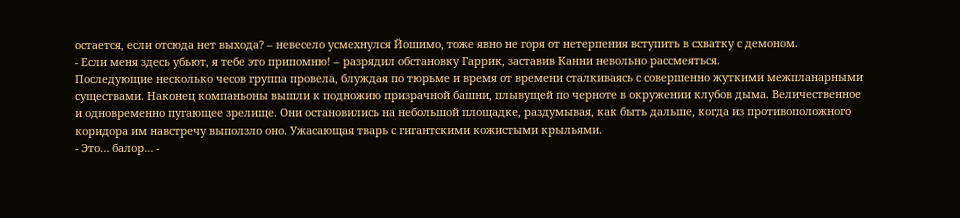остается, если отсюда нет выхода? – невесело усмехнулся Йошимо, тоже явно не горя от нетерпения вступить в схватку с демоном.
- Если меня здесь убьют, я тебе это припомню! – разрядил обстановку Гаррик, заставив Канни невольно рассмеяться.
Последующие несколько чесов группа провела, блуждая по тюрьме и время от времени сталкиваясь с совершенно жуткими межпланарными существами. Наконец компаньоны вышли к подножию призрачной башни, плывущей по черноте в окружении клубов дыма. Величественное и одновременно пугающее зрелище. Они остановились на небольшой площадке, раздумывая, как быть дальше, когда из противоположного коридора им навстречу выползло оно. Ужасающая тварь с гигантскими кожистыми крыльями.
- Это… балор… -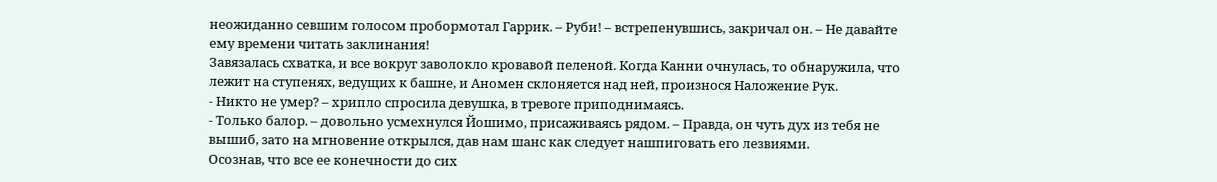неожиданно севшим голосом пробормотал Гаррик. – Руби! – встрепенувшись, закричал он. – Не давайте ему времени читать заклинания!
Завязалась схватка, и все вокруг заволокло кровавой пеленой. Когда Канни очнулась, то обнаружила, что лежит на ступенях, ведущих к башне, и Аномен склоняется над ней, произнося Наложение Рук.
- Никто не умер? – хрипло спросила девушка, в тревоге приподнимаясь.
- Только балор. – довольно усмехнулся Йошимо, присаживаясь рядом. – Правда, он чуть дух из тебя не вышиб, зато на мгновение открылся, дав нам шанс как следует нашпиговать его лезвиями.
Осознав, что все ее конечности до сих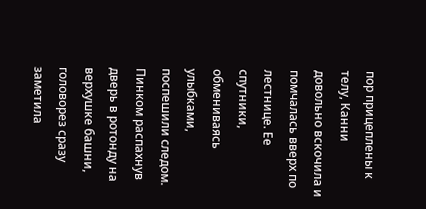пор прицеплены к телу, Канни довольно вскочила и помчалась вверх по лестнице. Ее спутники, обмениваясь улыбками, поспешили следом.
Пинком распахнув дверь в ротонду на верхушке башни, головорез сразу заметила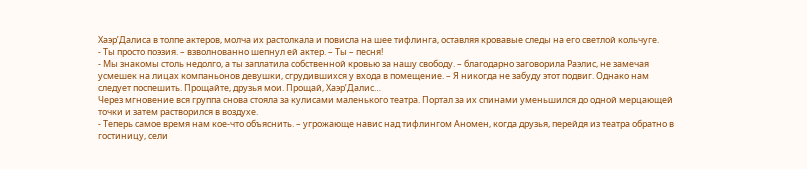Хаэр’Далиса в толпе актеров, молча их растолкала и повисла на шее тифлинга, оставляя кровавые следы на его светлой кольчуге.
- Ты просто поэзия. – взволнованно шепнул ей актер. – Ты – песня!
- Мы знакомы столь недолго, а ты заплатила собственной кровью за нашу свободу. – благодарно заговорила Раэлис, не замечая усмешек на лицах компаньонов девушки, сгрудившихся у входа в помещение. – Я никогда не забуду этот подвиг. Однако нам следует поспешить. Прощайте, друзья мои. Прощай, Хаэр’Далис…
Через мгновение вся группа снова стояла за кулисами маленького театра. Портал за их спинами уменьшился до одной мерцающей точки и затем растворился в воздухе.
- Теперь самое время нам кое-что объяснить. – угрожающе навис над тифлингом Аномен, когда друзья, перейдя из театра обратно в гостиницу, сели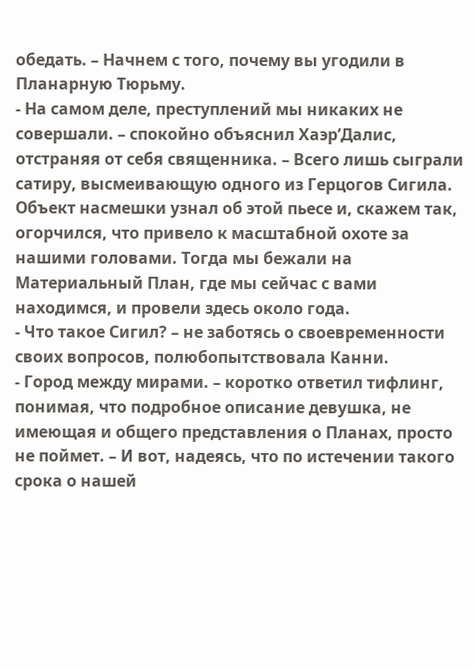обедать. – Начнем с того, почему вы угодили в Планарную Тюрьму.
- На самом деле, преступлений мы никаких не совершали. – спокойно объяснил Хаэр’Далис, отстраняя от себя священника. – Всего лишь сыграли сатиру, высмеивающую одного из Герцогов Сигила. Объект насмешки узнал об этой пьесе и, скажем так, огорчился, что привело к масштабной охоте за нашими головами. Тогда мы бежали на Материальный План, где мы сейчас с вами находимся, и провели здесь около года.
- Что такое Сигил? – не заботясь о своевременности своих вопросов, полюбопытствовала Канни.
- Город между мирами. – коротко ответил тифлинг, понимая, что подробное описание девушка, не имеющая и общего представления о Планах, просто не поймет. – И вот, надеясь, что по истечении такого срока о нашей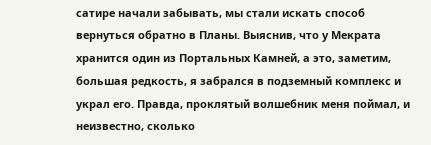сатире начали забывать, мы стали искать способ вернуться обратно в Планы. Выяснив, что у Мекрата хранится один из Портальных Камней, а это, заметим, большая редкость, я забрался в подземный комплекс и украл его. Правда, проклятый волшебник меня поймал, и неизвестно, сколько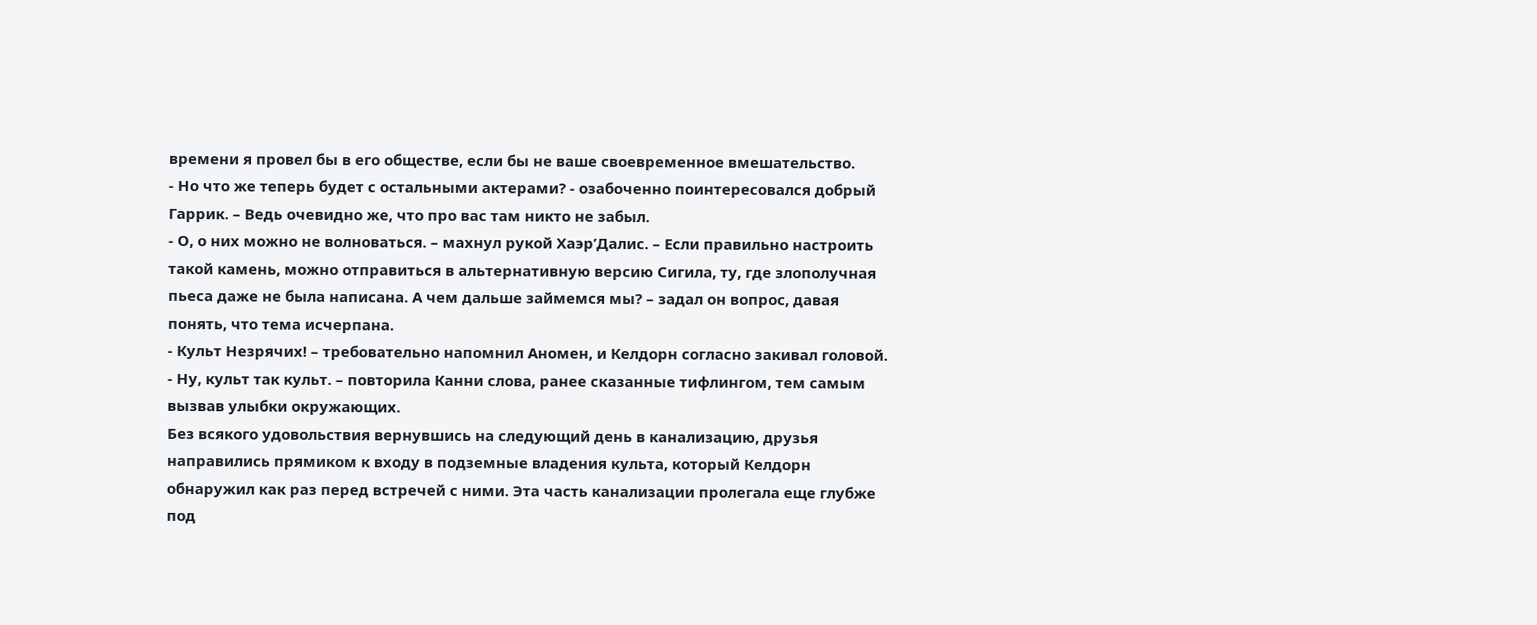времени я провел бы в его обществе, если бы не ваше своевременное вмешательство.
- Но что же теперь будет с остальными актерами? - озабоченно поинтересовался добрый Гаррик. – Ведь очевидно же, что про вас там никто не забыл.
- О, о них можно не волноваться. – махнул рукой Хаэр’Далис. – Если правильно настроить такой камень, можно отправиться в альтернативную версию Сигила, ту, где злополучная пьеса даже не была написана. А чем дальше займемся мы? – задал он вопрос, давая понять, что тема исчерпана.
- Культ Незрячих! – требовательно напомнил Аномен, и Келдорн согласно закивал головой.
- Ну, культ так культ. – повторила Канни слова, ранее сказанные тифлингом, тем самым вызвав улыбки окружающих.
Без всякого удовольствия вернувшись на следующий день в канализацию, друзья направились прямиком к входу в подземные владения культа, который Келдорн обнаружил как раз перед встречей с ними. Эта часть канализации пролегала еще глубже под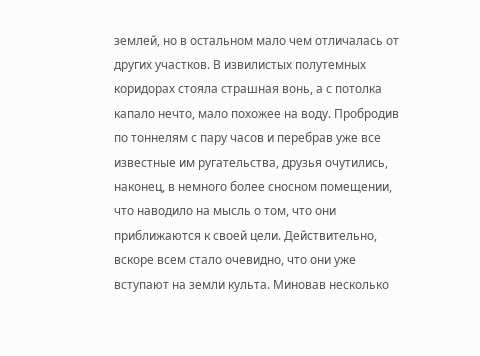землей, но в остальном мало чем отличалась от других участков. В извилистых полутемных коридорах стояла страшная вонь, а с потолка капало нечто, мало похожее на воду. Пробродив по тоннелям с пару часов и перебрав уже все известные им ругательства, друзья очутились, наконец, в немного более сносном помещении, что наводило на мысль о том, что они приближаются к своей цели. Действительно, вскоре всем стало очевидно, что они уже вступают на земли культа. Миновав несколько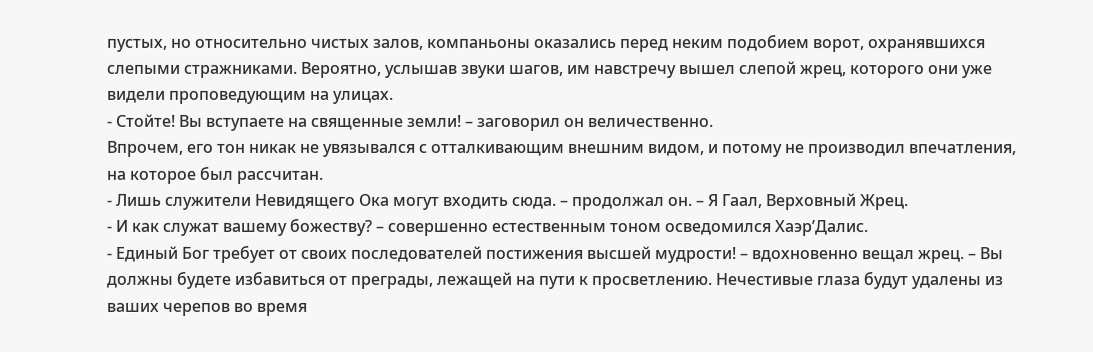пустых, но относительно чистых залов, компаньоны оказались перед неким подобием ворот, охранявшихся слепыми стражниками. Вероятно, услышав звуки шагов, им навстречу вышел слепой жрец, которого они уже видели проповедующим на улицах.
- Стойте! Вы вступаете на священные земли! – заговорил он величественно.
Впрочем, его тон никак не увязывался с отталкивающим внешним видом, и потому не производил впечатления, на которое был рассчитан.
- Лишь служители Невидящего Ока могут входить сюда. – продолжал он. – Я Гаал, Верховный Жрец.
- И как служат вашему божеству? – совершенно естественным тоном осведомился Хаэр’Далис.
- Единый Бог требует от своих последователей постижения высшей мудрости! – вдохновенно вещал жрец. – Вы должны будете избавиться от преграды, лежащей на пути к просветлению. Нечестивые глаза будут удалены из ваших черепов во время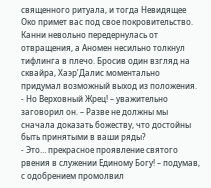священного ритуала, и тогда Невидящее Око примет вас под свое покровительство.
Канни невольно передернулась от отвращения, а Аномен несильно толкнул тифлинга в плечо. Бросив один взгляд на сквайра, Хаэр’Далис моментально придумал возможный выход из положения.
- Но Верховный Жрец! – уважительно заговорил он. – Разве не должны мы сначала доказать божеству, что достойны быть принятыми в ваши ряды?
- Это… прекрасное проявление святого рвения в служении Единому Богу! – подумав, с одобрением промолвил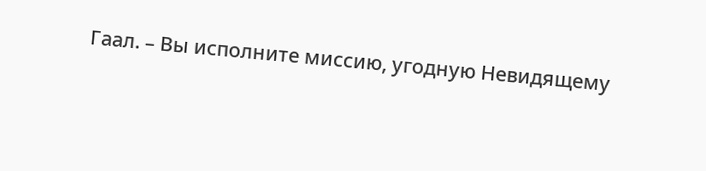Гаал. – Вы исполните миссию, угодную Невидящему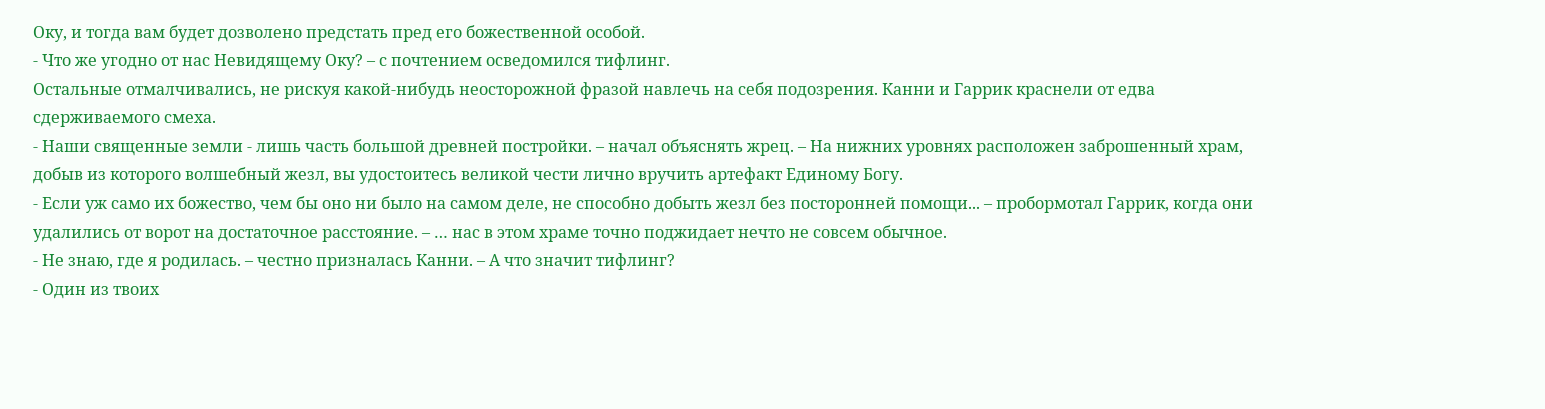Оку, и тогда вам будет дозволено предстать пред его божественной особой.
- Что же угодно от нас Невидящему Оку? – с почтением осведомился тифлинг.
Остальные отмалчивались, не рискуя какой-нибудь неосторожной фразой навлечь на себя подозрения. Канни и Гаррик краснели от едва сдерживаемого смеха.
- Наши священные земли - лишь часть большой древней постройки. – начал объяснять жрец. – На нижних уровнях расположен заброшенный храм, добыв из которого волшебный жезл, вы удостоитесь великой чести лично вручить артефакт Единому Богу.
- Если уж само их божество, чем бы оно ни было на самом деле, не способно добыть жезл без посторонней помощи... – пробормотал Гаррик, когда они удалились от ворот на достаточное расстояние. – … нас в этом храме точно поджидает нечто не совсем обычное.
- Не знаю, где я родилась. – честно призналась Канни. – А что значит тифлинг?
- Один из твоих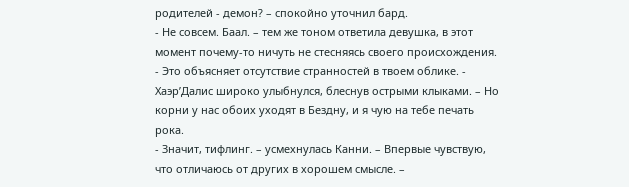родителей - демон? – спокойно уточнил бард.
- Не совсем. Баал. – тем же тоном ответила девушка, в этот момент почему-то ничуть не стесняясь своего происхождения.
- Это объясняет отсутствие странностей в твоем облике. - Хаэр’Далис широко улыбнулся, блеснув острыми клыками. – Но корни у нас обоих уходят в Бездну, и я чую на тебе печать рока.
- Значит, тифлинг. – усмехнулась Канни. – Впервые чувствую, что отличаюсь от других в хорошем смысле. –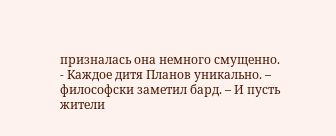призналась она немного смущенно.
- Каждое дитя Планов уникально. – философски заметил бард. – И пусть жители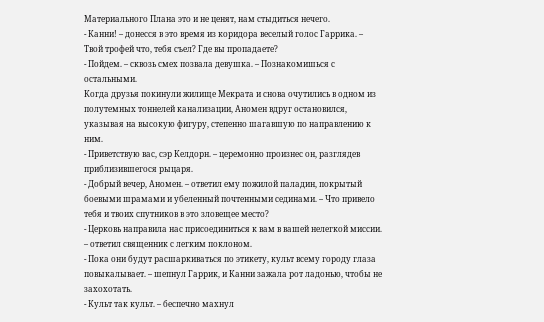Материального Плана это и не ценят, нам стыдиться нечего.
- Канни! – донесся в это время из коридора веселый голос Гаррика. – Твой трофей что, тебя съел? Где вы пропадаете?
- Пойдем. – сквозь смех позвала девушка. – Познакомишься с остальными.
Когда друзья покинули жилище Мекрата и снова очутились в одном из полутемных тоннелей канализации, Аномен вдруг остановился, указывая на высокую фигуру, степенно шагавшую по направлению к ним.
- Приветствую вас, сэр Келдорн. – церемонно произнес он, разглядев приблизившегося рыцаря.
- Добрый вечер, Аномен. – ответил ему пожилой паладин, покрытый боевыми шрамами и убеленный почтенными сединами. – Что привело тебя и твоих спутников в это зловещее место?
- Церковь направила нас присоединиться к вам в вашей нелегкой миссии. – ответил священник с легким поклоном.
- Пока они будут расшаркиваться по этикету, культ всему городу глаза повыкалывает. – шепнул Гаррик, и Канни зажала рот ладонью, чтобы не захохотать.
- Культ так культ. – беспечно махнул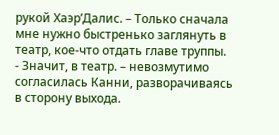рукой Хаэр’Далис. – Только сначала мне нужно быстренько заглянуть в театр, кое-что отдать главе труппы.
- Значит, в театр. – невозмутимо согласилась Канни, разворачиваясь в сторону выхода.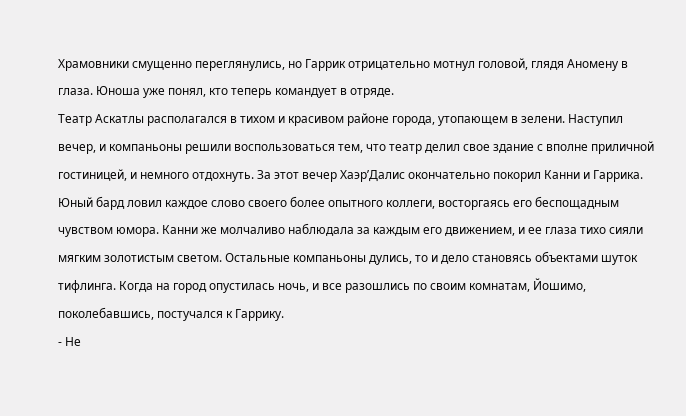Храмовники смущенно переглянулись, но Гаррик отрицательно мотнул головой, глядя Аномену в глаза. Юноша уже понял, кто теперь командует в отряде.
Театр Аскатлы располагался в тихом и красивом районе города, утопающем в зелени. Наступил вечер, и компаньоны решили воспользоваться тем, что театр делил свое здание с вполне приличной гостиницей, и немного отдохнуть. За этот вечер Хаэр’Далис окончательно покорил Канни и Гаррика. Юный бард ловил каждое слово своего более опытного коллеги, восторгаясь его беспощадным чувством юмора. Канни же молчаливо наблюдала за каждым его движением, и ее глаза тихо сияли мягким золотистым светом. Остальные компаньоны дулись, то и дело становясь объектами шуток тифлинга. Когда на город опустилась ночь, и все разошлись по своим комнатам, Йошимо, поколебавшись, постучался к Гаррику.
- Не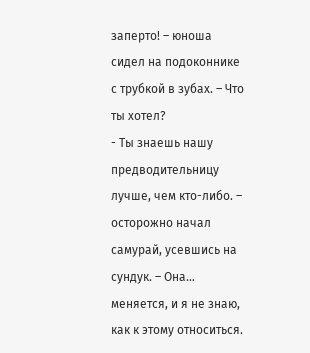заперто! – юноша сидел на подоконнике с трубкой в зубах. – Что ты хотел?
- Ты знаешь нашу предводительницу лучше, чем кто-либо. – осторожно начал самурай, усевшись на сундук. – Она… меняется, и я не знаю, как к этому относиться.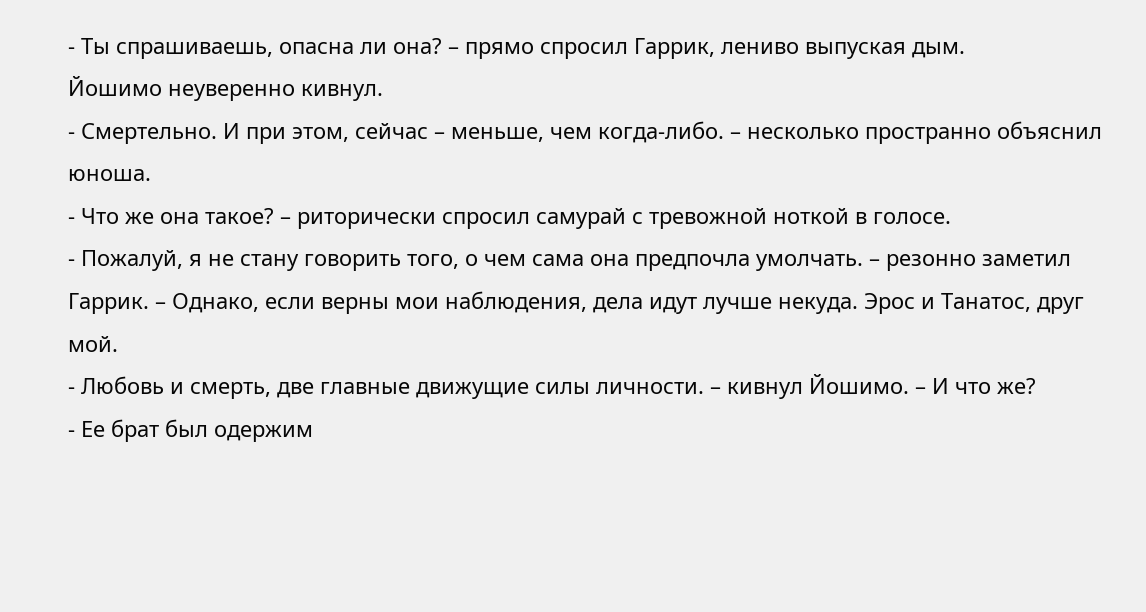- Ты спрашиваешь, опасна ли она? – прямо спросил Гаррик, лениво выпуская дым.
Йошимо неуверенно кивнул.
- Смертельно. И при этом, сейчас – меньше, чем когда-либо. – несколько пространно объяснил юноша.
- Что же она такое? – риторически спросил самурай с тревожной ноткой в голосе.
- Пожалуй, я не стану говорить того, о чем сама она предпочла умолчать. – резонно заметил Гаррик. – Однако, если верны мои наблюдения, дела идут лучше некуда. Эрос и Танатос, друг мой.
- Любовь и смерть, две главные движущие силы личности. – кивнул Йошимо. – И что же?
- Ее брат был одержим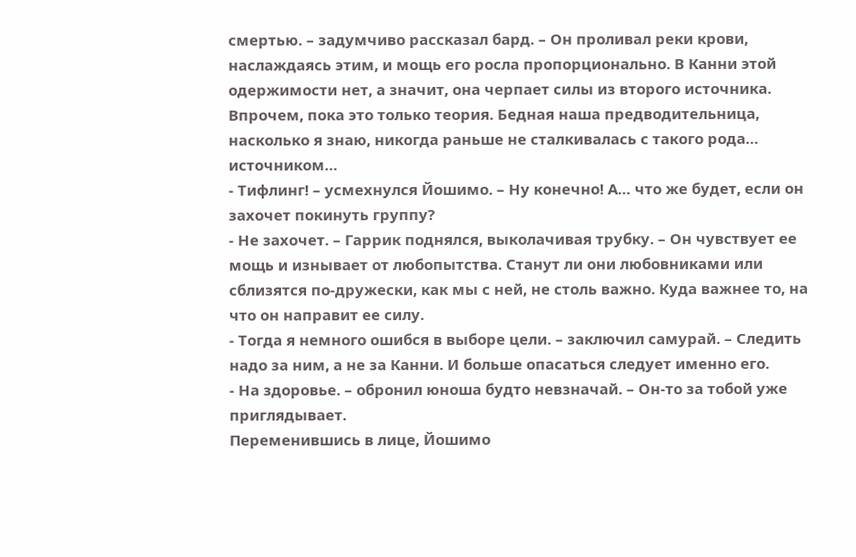смертью. – задумчиво рассказал бард. – Он проливал реки крови, наслаждаясь этим, и мощь его росла пропорционально. В Канни этой одержимости нет, а значит, она черпает силы из второго источника. Впрочем, пока это только теория. Бедная наша предводительница, насколько я знаю, никогда раньше не сталкивалась с такого рода… источником…
- Тифлинг! – усмехнулся Йошимо. – Ну конечно! А… что же будет, если он захочет покинуть группу?
- Не захочет. – Гаррик поднялся, выколачивая трубку. – Он чувствует ее мощь и изнывает от любопытства. Станут ли они любовниками или сблизятся по-дружески, как мы с ней, не столь важно. Куда важнее то, на что он направит ее силу.
- Тогда я немного ошибся в выборе цели. – заключил самурай. – Следить надо за ним, а не за Канни. И больше опасаться следует именно его.
- На здоровье. – обронил юноша будто невзначай. – Он-то за тобой уже приглядывает.
Переменившись в лице, Йошимо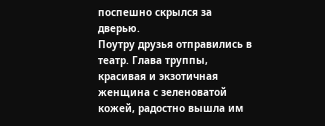поспешно скрылся за дверью.
Поутру друзья отправились в театр. Глава труппы, красивая и экзотичная женщина с зеленоватой кожей, радостно вышла им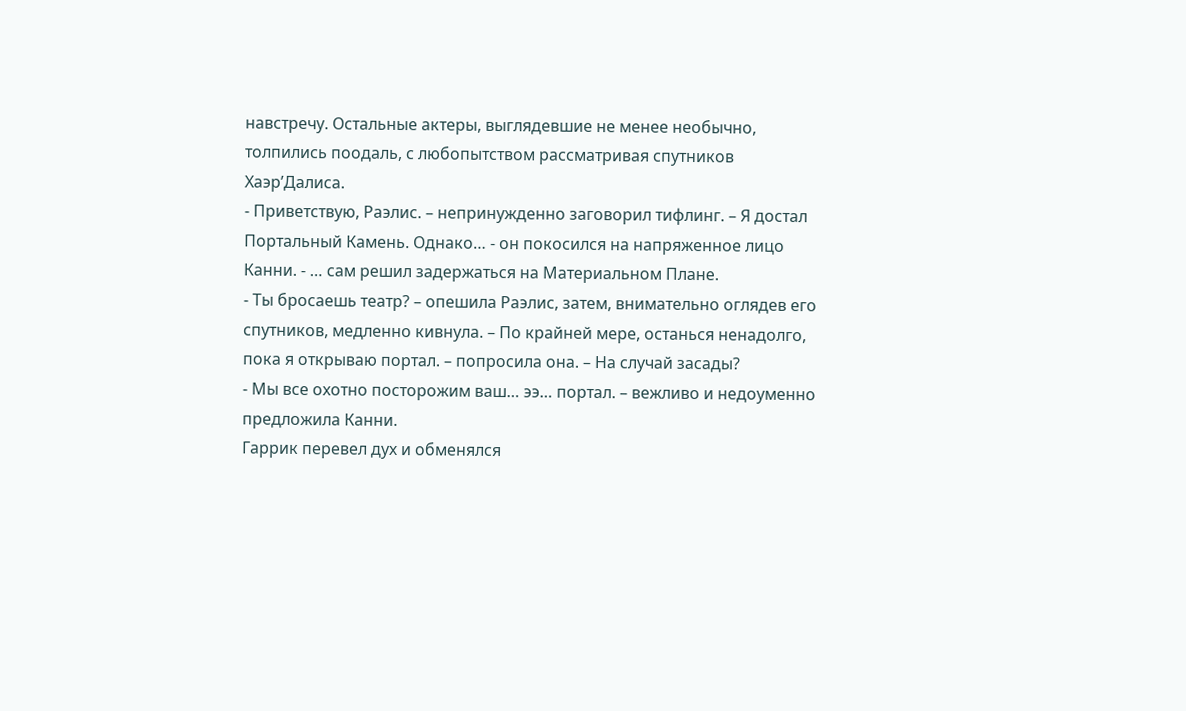навстречу. Остальные актеры, выглядевшие не менее необычно, толпились поодаль, с любопытством рассматривая спутников Хаэр’Далиса.
- Приветствую, Раэлис. – непринужденно заговорил тифлинг. – Я достал Портальный Камень. Однако… - он покосился на напряженное лицо Канни. - … сам решил задержаться на Материальном Плане.
- Ты бросаешь театр? – опешила Раэлис, затем, внимательно оглядев его спутников, медленно кивнула. – По крайней мере, останься ненадолго, пока я открываю портал. – попросила она. – На случай засады?
- Мы все охотно посторожим ваш… ээ… портал. – вежливо и недоуменно предложила Канни.
Гаррик перевел дух и обменялся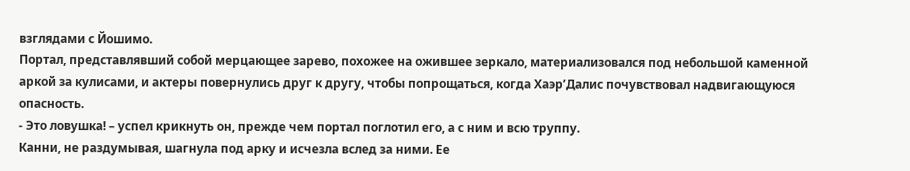взглядами с Йошимо.
Портал, представлявший собой мерцающее зарево, похожее на ожившее зеркало, материализовался под небольшой каменной аркой за кулисами, и актеры повернулись друг к другу, чтобы попрощаться, когда Хаэр’Далис почувствовал надвигающуюся опасность.
- Это ловушка! – успел крикнуть он, прежде чем портал поглотил его, а с ним и всю труппу.
Канни, не раздумывая, шагнула под арку и исчезла вслед за ними. Ее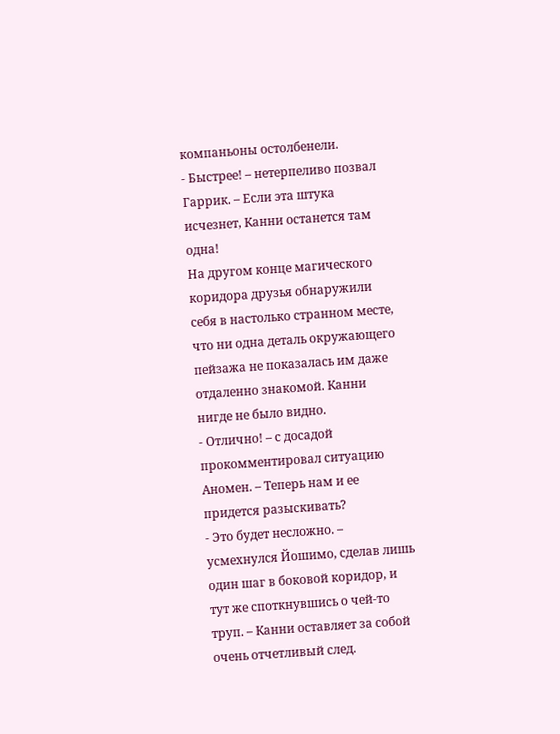компаньоны остолбенели.
- Быстрее! – нетерпеливо позвал Гаррик. – Если эта штука исчезнет, Канни останется там одна!
На другом конце магического коридора друзья обнаружили себя в настолько странном месте, что ни одна деталь окружающего пейзажа не показалась им даже отдаленно знакомой. Канни нигде не было видно.
- Отлично! – с досадой прокомментировал ситуацию Аномен. – Теперь нам и ее придется разыскивать?
- Это будет несложно. – усмехнулся Йошимо, сделав лишь один шаг в боковой коридор, и тут же споткнувшись о чей-то труп. – Канни оставляет за собой очень отчетливый след.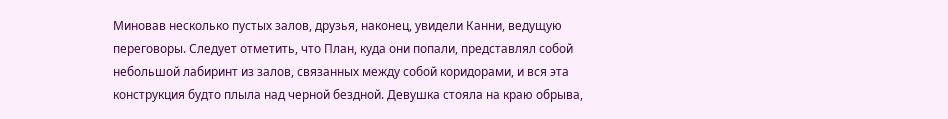Миновав несколько пустых залов, друзья, наконец, увидели Канни, ведущую переговоры. Следует отметить, что План, куда они попали, представлял собой небольшой лабиринт из залов, связанных между собой коридорами, и вся эта конструкция будто плыла над черной бездной. Девушка стояла на краю обрыва,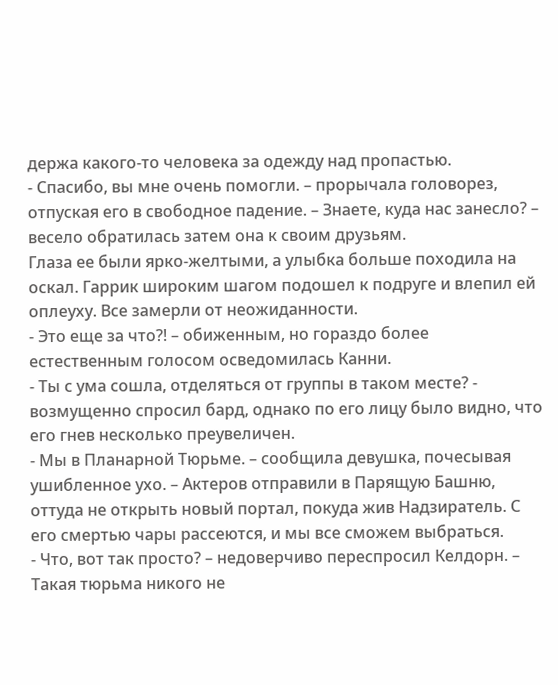держа какого-то человека за одежду над пропастью.
- Спасибо, вы мне очень помогли. – прорычала головорез, отпуская его в свободное падение. – Знаете, куда нас занесло? – весело обратилась затем она к своим друзьям.
Глаза ее были ярко-желтыми, а улыбка больше походила на оскал. Гаррик широким шагом подошел к подруге и влепил ей оплеуху. Все замерли от неожиданности.
- Это еще за что?! – обиженным, но гораздо более естественным голосом осведомилась Канни.
- Ты с ума сошла, отделяться от группы в таком месте? - возмущенно спросил бард, однако по его лицу было видно, что его гнев несколько преувеличен.
- Мы в Планарной Тюрьме. – сообщила девушка, почесывая ушибленное ухо. – Актеров отправили в Парящую Башню, оттуда не открыть новый портал, покуда жив Надзиратель. С его смертью чары рассеются, и мы все сможем выбраться.
- Что, вот так просто? – недоверчиво переспросил Келдорн. – Такая тюрьма никого не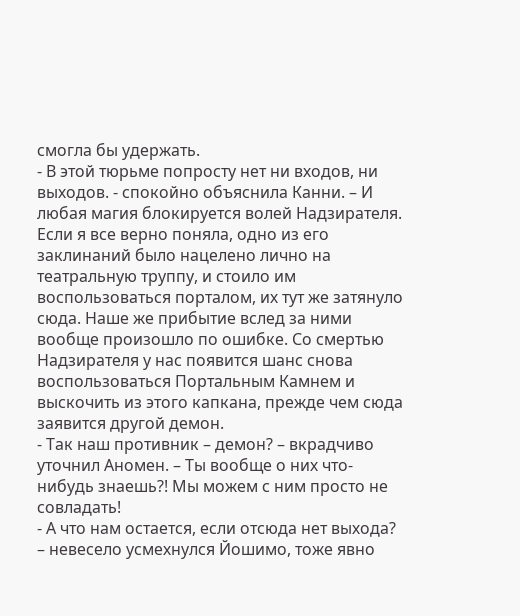смогла бы удержать.
- В этой тюрьме попросту нет ни входов, ни выходов. - спокойно объяснила Канни. – И любая магия блокируется волей Надзирателя. Если я все верно поняла, одно из его заклинаний было нацелено лично на театральную труппу, и стоило им воспользоваться порталом, их тут же затянуло сюда. Наше же прибытие вслед за ними вообще произошло по ошибке. Со смертью Надзирателя у нас появится шанс снова воспользоваться Портальным Камнем и выскочить из этого капкана, прежде чем сюда заявится другой демон.
- Так наш противник – демон? – вкрадчиво уточнил Аномен. – Ты вообще о них что-нибудь знаешь?! Мы можем с ним просто не совладать!
- А что нам остается, если отсюда нет выхода? – невесело усмехнулся Йошимо, тоже явно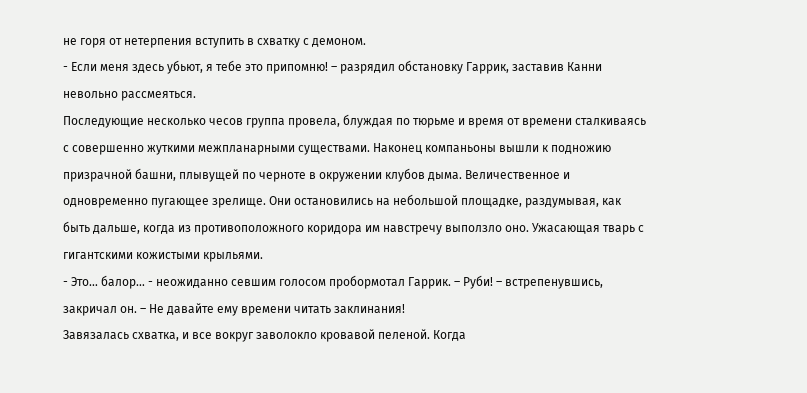не горя от нетерпения вступить в схватку с демоном.
- Если меня здесь убьют, я тебе это припомню! – разрядил обстановку Гаррик, заставив Канни невольно рассмеяться.
Последующие несколько чесов группа провела, блуждая по тюрьме и время от времени сталкиваясь с совершенно жуткими межпланарными существами. Наконец компаньоны вышли к подножию призрачной башни, плывущей по черноте в окружении клубов дыма. Величественное и одновременно пугающее зрелище. Они остановились на небольшой площадке, раздумывая, как быть дальше, когда из противоположного коридора им навстречу выползло оно. Ужасающая тварь с гигантскими кожистыми крыльями.
- Это… балор… - неожиданно севшим голосом пробормотал Гаррик. – Руби! – встрепенувшись, закричал он. – Не давайте ему времени читать заклинания!
Завязалась схватка, и все вокруг заволокло кровавой пеленой. Когда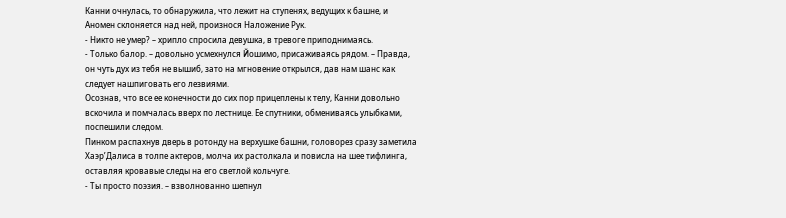Канни очнулась, то обнаружила, что лежит на ступенях, ведущих к башне, и Аномен склоняется над ней, произнося Наложение Рук.
- Никто не умер? – хрипло спросила девушка, в тревоге приподнимаясь.
- Только балор. – довольно усмехнулся Йошимо, присаживаясь рядом. – Правда, он чуть дух из тебя не вышиб, зато на мгновение открылся, дав нам шанс как следует нашпиговать его лезвиями.
Осознав, что все ее конечности до сих пор прицеплены к телу, Канни довольно вскочила и помчалась вверх по лестнице. Ее спутники, обмениваясь улыбками, поспешили следом.
Пинком распахнув дверь в ротонду на верхушке башни, головорез сразу заметила Хаэр’Далиса в толпе актеров, молча их растолкала и повисла на шее тифлинга, оставляя кровавые следы на его светлой кольчуге.
- Ты просто поэзия. – взволнованно шепнул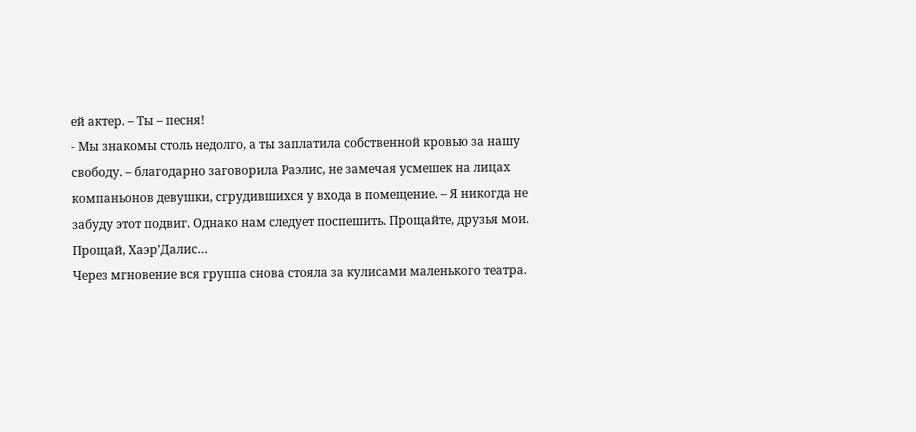ей актер. – Ты – песня!
- Мы знакомы столь недолго, а ты заплатила собственной кровью за нашу свободу. – благодарно заговорила Раэлис, не замечая усмешек на лицах компаньонов девушки, сгрудившихся у входа в помещение. – Я никогда не забуду этот подвиг. Однако нам следует поспешить. Прощайте, друзья мои. Прощай, Хаэр’Далис…
Через мгновение вся группа снова стояла за кулисами маленького театра.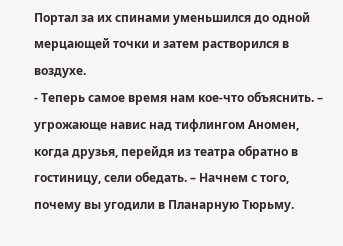Портал за их спинами уменьшился до одной мерцающей точки и затем растворился в воздухе.
- Теперь самое время нам кое-что объяснить. – угрожающе навис над тифлингом Аномен, когда друзья, перейдя из театра обратно в гостиницу, сели обедать. – Начнем с того, почему вы угодили в Планарную Тюрьму.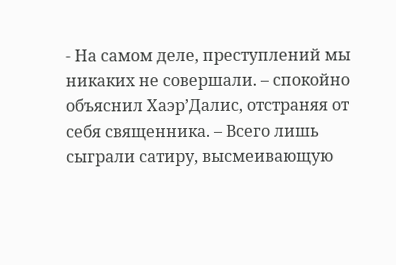- На самом деле, преступлений мы никаких не совершали. – спокойно объяснил Хаэр’Далис, отстраняя от себя священника. – Всего лишь сыграли сатиру, высмеивающую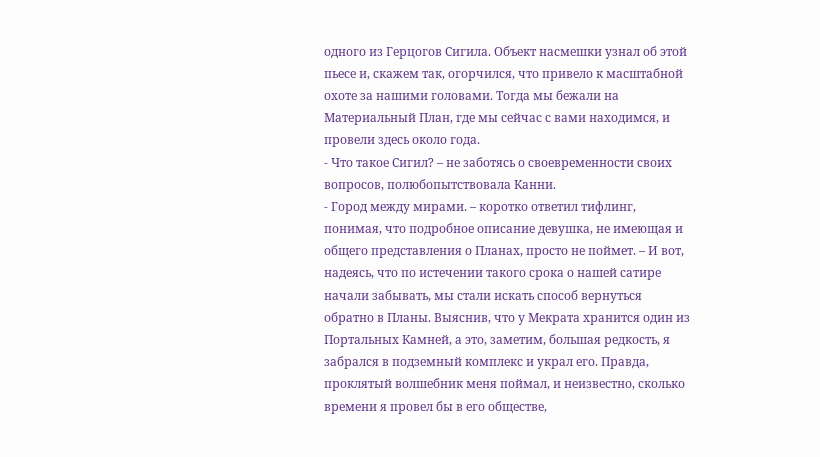одного из Герцогов Сигила. Объект насмешки узнал об этой пьесе и, скажем так, огорчился, что привело к масштабной охоте за нашими головами. Тогда мы бежали на Материальный План, где мы сейчас с вами находимся, и провели здесь около года.
- Что такое Сигил? – не заботясь о своевременности своих вопросов, полюбопытствовала Канни.
- Город между мирами. – коротко ответил тифлинг, понимая, что подробное описание девушка, не имеющая и общего представления о Планах, просто не поймет. – И вот, надеясь, что по истечении такого срока о нашей сатире начали забывать, мы стали искать способ вернуться обратно в Планы. Выяснив, что у Мекрата хранится один из Портальных Камней, а это, заметим, большая редкость, я забрался в подземный комплекс и украл его. Правда, проклятый волшебник меня поймал, и неизвестно, сколько времени я провел бы в его обществе,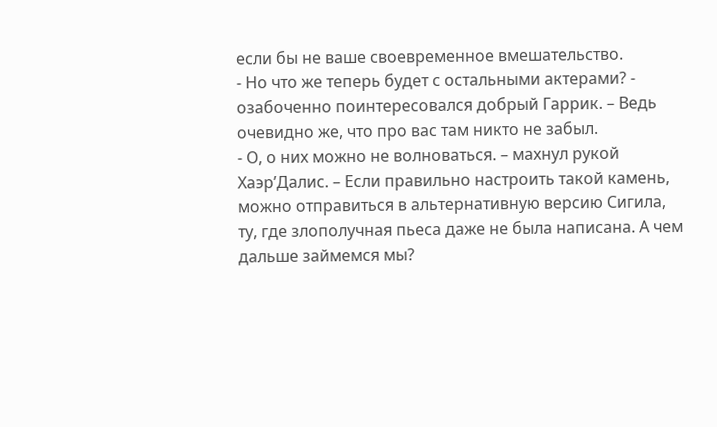если бы не ваше своевременное вмешательство.
- Но что же теперь будет с остальными актерами? - озабоченно поинтересовался добрый Гаррик. – Ведь очевидно же, что про вас там никто не забыл.
- О, о них можно не волноваться. – махнул рукой Хаэр’Далис. – Если правильно настроить такой камень, можно отправиться в альтернативную версию Сигила, ту, где злополучная пьеса даже не была написана. А чем дальше займемся мы?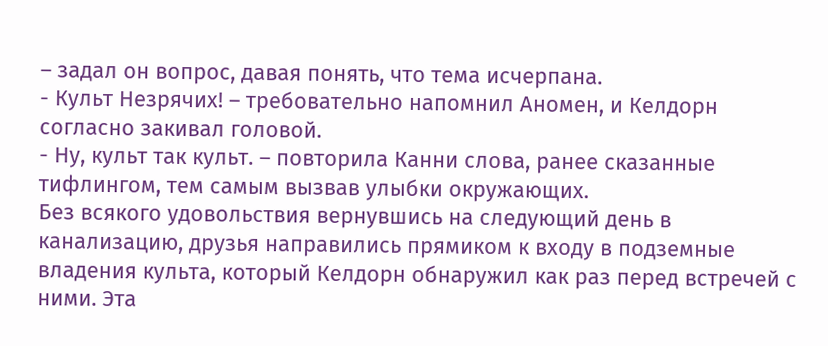– задал он вопрос, давая понять, что тема исчерпана.
- Культ Незрячих! – требовательно напомнил Аномен, и Келдорн согласно закивал головой.
- Ну, культ так культ. – повторила Канни слова, ранее сказанные тифлингом, тем самым вызвав улыбки окружающих.
Без всякого удовольствия вернувшись на следующий день в канализацию, друзья направились прямиком к входу в подземные владения культа, который Келдорн обнаружил как раз перед встречей с ними. Эта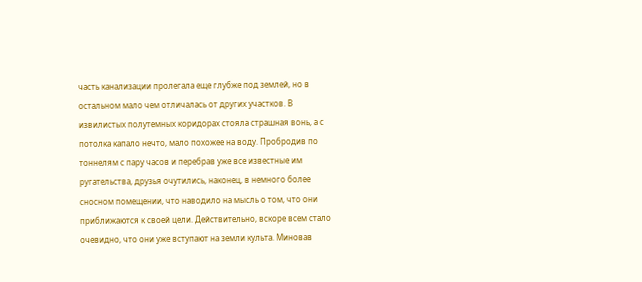часть канализации пролегала еще глубже под землей, но в остальном мало чем отличалась от других участков. В извилистых полутемных коридорах стояла страшная вонь, а с потолка капало нечто, мало похожее на воду. Пробродив по тоннелям с пару часов и перебрав уже все известные им ругательства, друзья очутились, наконец, в немного более сносном помещении, что наводило на мысль о том, что они приближаются к своей цели. Действительно, вскоре всем стало очевидно, что они уже вступают на земли культа. Миновав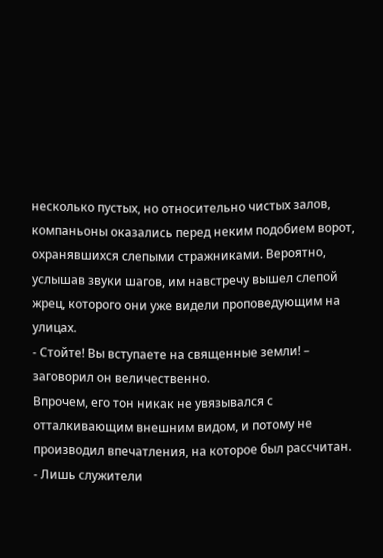несколько пустых, но относительно чистых залов, компаньоны оказались перед неким подобием ворот, охранявшихся слепыми стражниками. Вероятно, услышав звуки шагов, им навстречу вышел слепой жрец, которого они уже видели проповедующим на улицах.
- Стойте! Вы вступаете на священные земли! – заговорил он величественно.
Впрочем, его тон никак не увязывался с отталкивающим внешним видом, и потому не производил впечатления, на которое был рассчитан.
- Лишь служители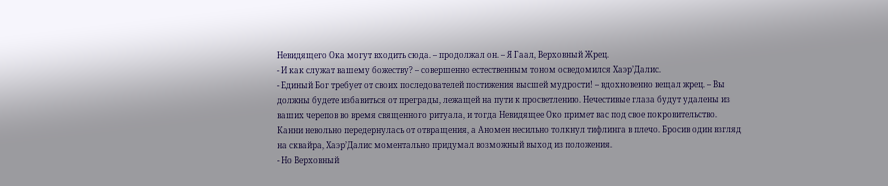Невидящего Ока могут входить сюда. – продолжал он. – Я Гаал, Верховный Жрец.
- И как служат вашему божеству? – совершенно естественным тоном осведомился Хаэр’Далис.
- Единый Бог требует от своих последователей постижения высшей мудрости! – вдохновенно вещал жрец. – Вы должны будете избавиться от преграды, лежащей на пути к просветлению. Нечестивые глаза будут удалены из ваших черепов во время священного ритуала, и тогда Невидящее Око примет вас под свое покровительство.
Канни невольно передернулась от отвращения, а Аномен несильно толкнул тифлинга в плечо. Бросив один взгляд на сквайра, Хаэр’Далис моментально придумал возможный выход из положения.
- Но Верховный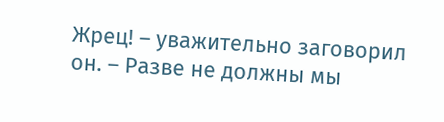Жрец! – уважительно заговорил он. – Разве не должны мы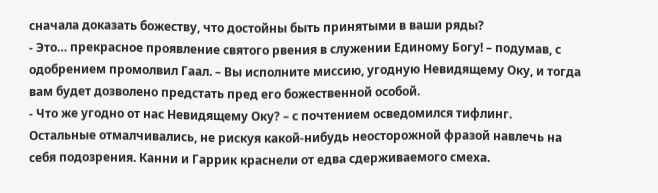сначала доказать божеству, что достойны быть принятыми в ваши ряды?
- Это… прекрасное проявление святого рвения в служении Единому Богу! – подумав, с одобрением промолвил Гаал. – Вы исполните миссию, угодную Невидящему Оку, и тогда вам будет дозволено предстать пред его божественной особой.
- Что же угодно от нас Невидящему Оку? – с почтением осведомился тифлинг.
Остальные отмалчивались, не рискуя какой-нибудь неосторожной фразой навлечь на себя подозрения. Канни и Гаррик краснели от едва сдерживаемого смеха.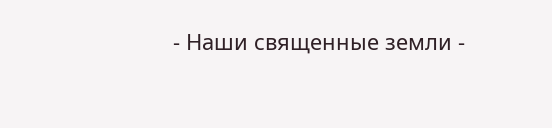- Наши священные земли -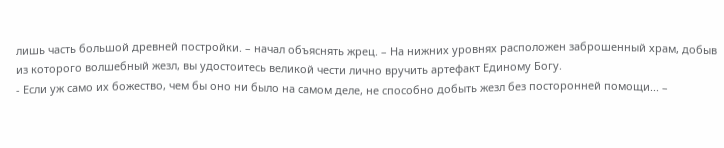лишь часть большой древней постройки. – начал объяснять жрец. – На нижних уровнях расположен заброшенный храм, добыв из которого волшебный жезл, вы удостоитесь великой чести лично вручить артефакт Единому Богу.
- Если уж само их божество, чем бы оно ни было на самом деле, не способно добыть жезл без посторонней помощи... –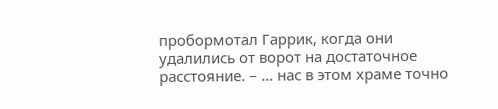пробормотал Гаррик, когда они удалились от ворот на достаточное расстояние. – … нас в этом храме точно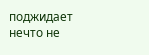поджидает нечто не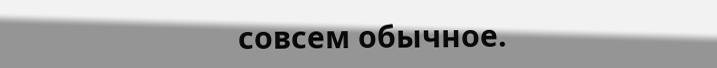совсем обычное.